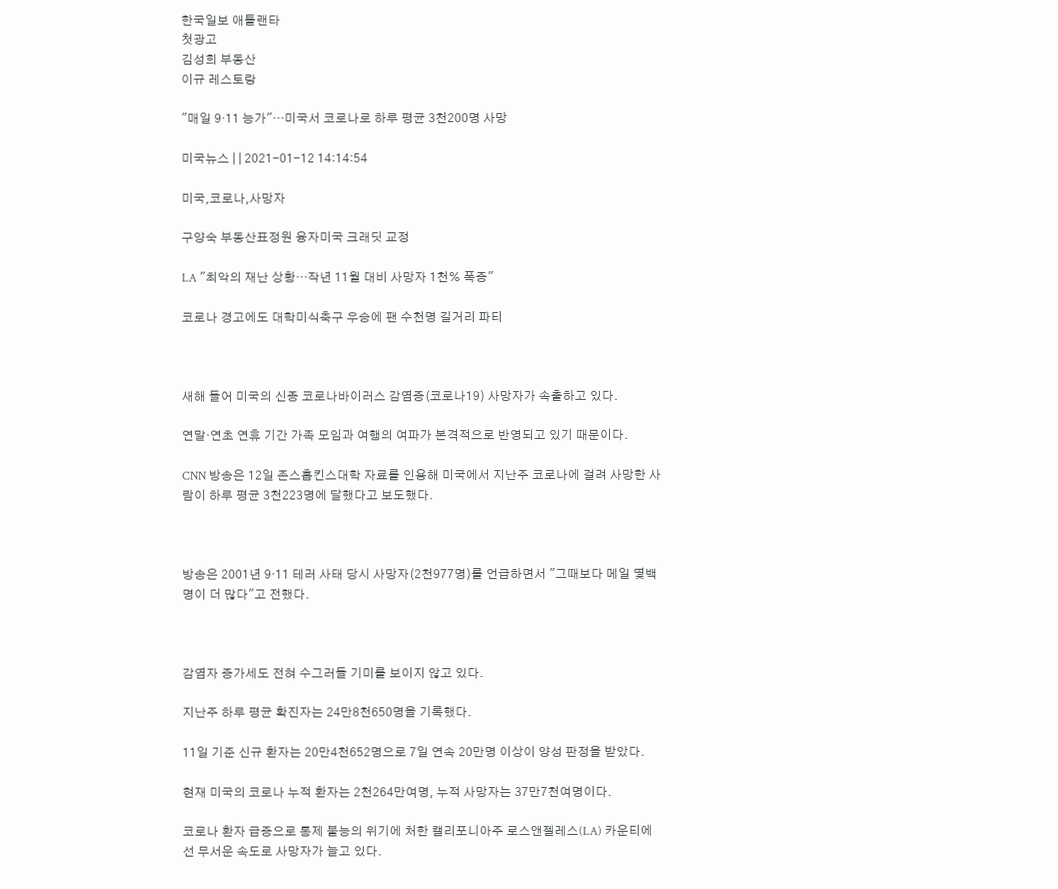한국일보 애틀랜타
첫광고
김성희 부동산
이규 레스토랑

"매일 9·11 능가"…미국서 코로나로 하루 평균 3천200명 사망

미국뉴스 | | 2021-01-12 14:14:54

미국,코로나,사망자

구양숙 부동산표정원 융자미국 크래딧 교정

LA "최악의 재난 상황…작년 11월 대비 사망자 1천% 폭증"

코로나 경고에도 대학미식축구 우승에 팬 수천명 길거리 파티



새해 들어 미국의 신종 코로나바이러스 감염증(코로나19) 사망자가 속출하고 있다.

연말·연초 연휴 기간 가족 모임과 여행의 여파가 본격적으로 반영되고 있기 때문이다.

CNN 방송은 12일 존스홉킨스대학 자료를 인용해 미국에서 지난주 코로나에 걸려 사망한 사람이 하루 평균 3천223명에 달했다고 보도했다.



방송은 2001년 9·11 테러 사태 당시 사망자(2천977명)를 언급하면서 "그때보다 메일 몇백 명이 더 많다"고 전했다.



감염자 증가세도 전혀 수그러들 기미를 보이지 않고 있다.

지난주 하루 평균 확진자는 24만8천650명을 기록했다.

11일 기준 신규 환자는 20만4천652명으로 7일 연속 20만명 이상이 양성 판정을 받았다.

현재 미국의 코로나 누적 환자는 2천264만여명, 누적 사망자는 37만7천여명이다.

코로나 환자 급증으로 통제 불능의 위기에 처한 캘리포니아주 로스앤젤레스(LA) 카운티에선 무서운 속도로 사망자가 늘고 있다.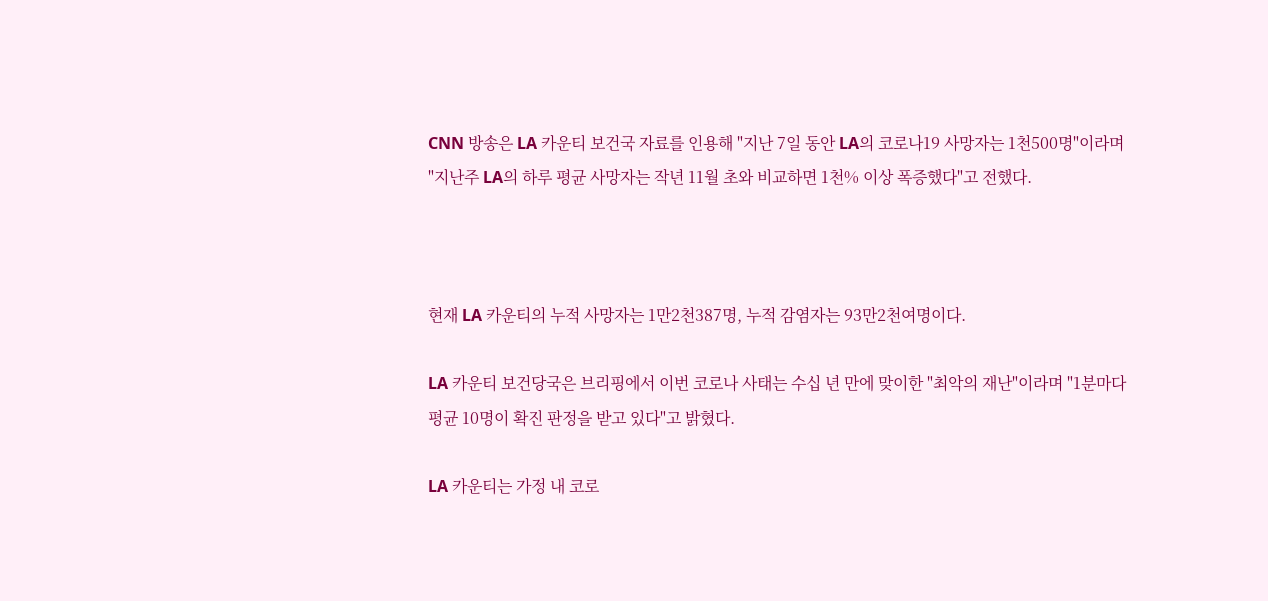CNN 방송은 LA 카운티 보건국 자료를 인용해 "지난 7일 동안 LA의 코로나19 사망자는 1천500명"이라며 "지난주 LA의 하루 평균 사망자는 작년 11월 초와 비교하면 1천% 이상 폭증했다"고 전했다.



현재 LA 카운티의 누적 사망자는 1만2천387명, 누적 감염자는 93만2천여명이다.

LA 카운티 보건당국은 브리핑에서 이번 코로나 사태는 수십 년 만에 맞이한 "최악의 재난"이라며 "1분마다 평균 10명이 확진 판정을 받고 있다"고 밝혔다.

LA 카운티는 가정 내 코로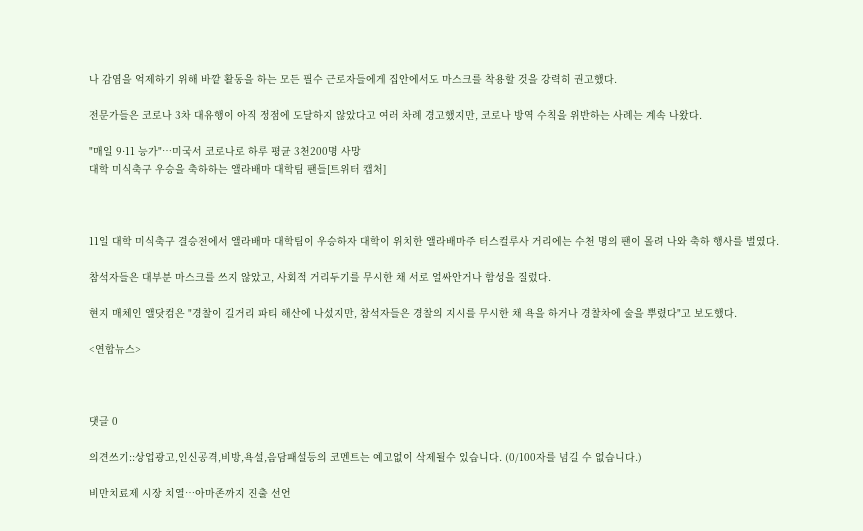나 감염을 억제하기 위해 바깥 활동을 하는 모든 필수 근로자들에게 집안에서도 마스크를 착용할 것을 강력히 권고했다.

전문가들은 코로나 3차 대유행이 아직 정점에 도달하지 않았다고 여러 차례 경고했지만, 코로나 방역 수칙을 위반하는 사례는 계속 나왔다.

"매일 9·11 능가"…미국서 코로나로 하루 평균 3천200명 사망
대학 미식축구 우승을 축하하는 앨라배마 대학팀 팬들[트위터 캡처]



11일 대학 미식축구 결승전에서 앨라배마 대학팀이 우승하자 대학이 위치한 앨라배마주 터스컬루사 거리에는 수천 명의 팬이 몰려 나와 축하 행사를 벌였다.

참석자들은 대부분 마스크를 쓰지 않았고, 사회적 거리두기를 무시한 채 서로 얼싸안거나 함성을 질렀다.

현지 매체인 앨닷컴은 "경찰이 길거리 파티 해산에 나섰지만, 참석자들은 경찰의 지시를 무시한 채 욕을 하거나 경찰차에 술을 뿌렸다"고 보도했다.

<연합뉴스>



댓글 0

의견쓰기::상업광고,인신공격,비방,욕설,음담패설등의 코멘트는 예고없이 삭제될수 있습니다. (0/100자를 넘길 수 없습니다.)

비만치료제 시장 치열…아마존까지 진출 선언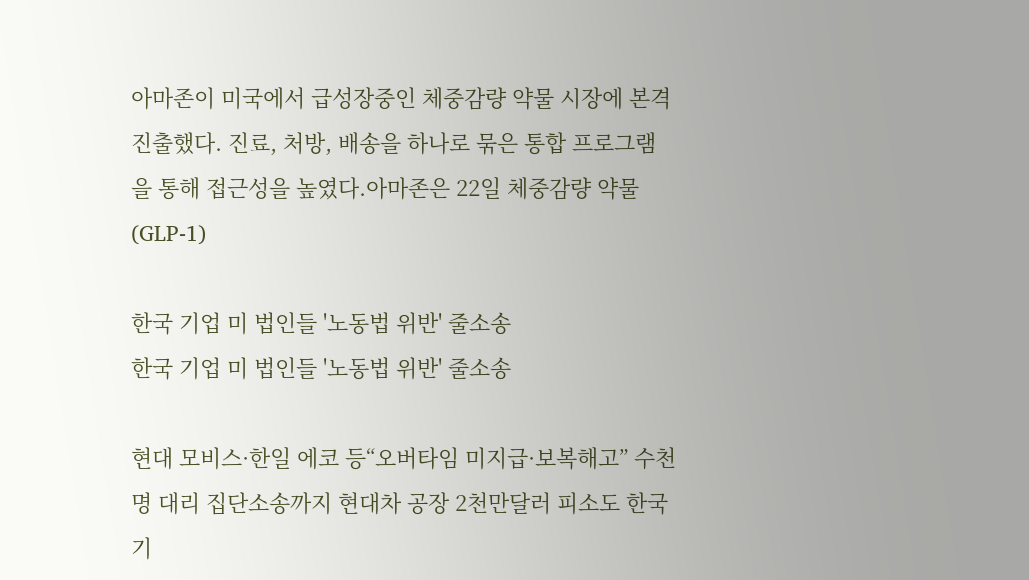아마존이 미국에서 급성장중인 체중감량 약물 시장에 본격 진출했다. 진료, 처방, 배송을 하나로 묶은 통합 프로그램을 통해 접근성을 높였다.아마존은 22일 체중감량 약물(GLP-1)

한국 기업 미 법인들 '노동법 위반' 줄소송
한국 기업 미 법인들 '노동법 위반' 줄소송

현대 모비스·한일 에코 등“오버타임 미지급·보복해고” 수천명 대리 집단소송까지 현대차 공장 2천만달러 피소도 한국 기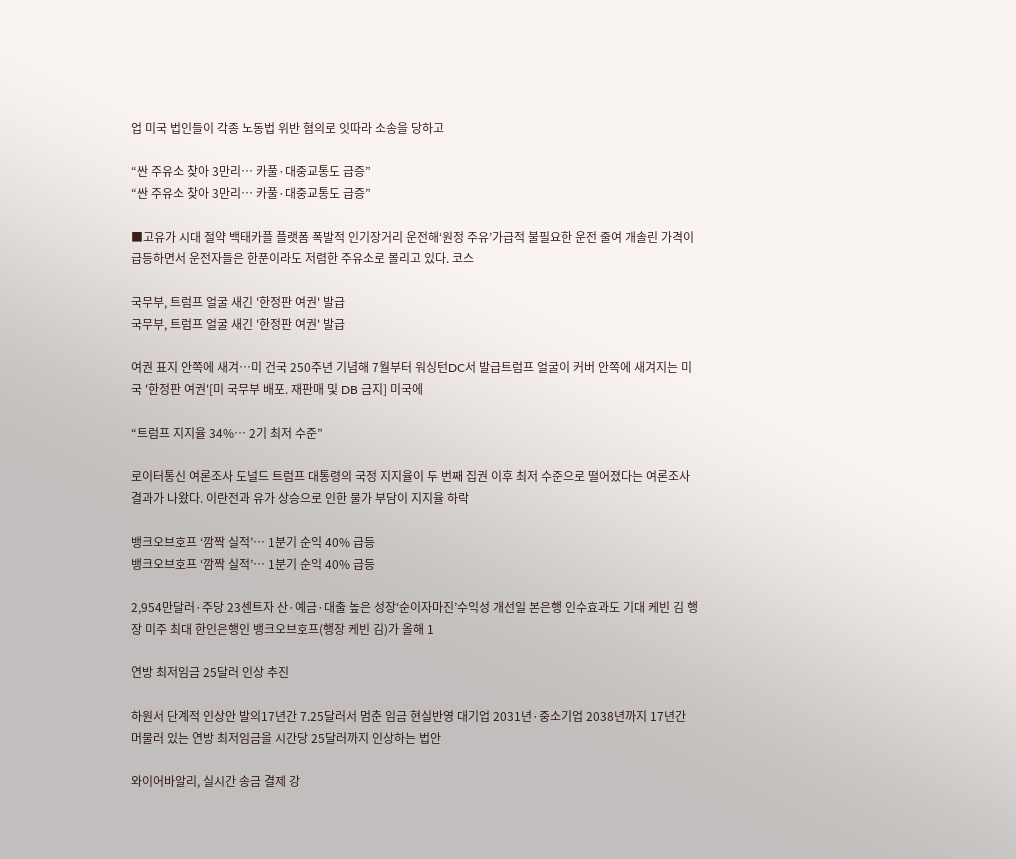업 미국 법인들이 각종 노동법 위반 혐의로 잇따라 소송을 당하고

“싼 주유소 찾아 3만리… 카풀·대중교통도 급증”
“싼 주유소 찾아 3만리… 카풀·대중교통도 급증”

■고유가 시대 절약 백태카플 플랫폼 폭발적 인기장거리 운전해‘원정 주유’가급적 불필요한 운전 줄여 개솔린 가격이 급등하면서 운전자들은 한푼이라도 저렴한 주유소로 몰리고 있다. 코스

국무부, 트럼프 얼굴 새긴 '한정판 여권' 발급
국무부, 트럼프 얼굴 새긴 '한정판 여권' 발급

여권 표지 안쪽에 새겨…미 건국 250주년 기념해 7월부터 워싱턴DC서 발급트럼프 얼굴이 커버 안쪽에 새겨지는 미국 '한정판 여권'[미 국무부 배포. 재판매 및 DB 금지] 미국에

“트럼프 지지율 34%… 2기 최저 수준”

로이터통신 여론조사 도널드 트럼프 대통령의 국정 지지율이 두 번째 집권 이후 최저 수준으로 떨어졌다는 여론조사 결과가 나왔다. 이란전과 유가 상승으로 인한 물가 부담이 지지율 하락

뱅크오브호프 ‘깜짝 실적’… 1분기 순익 40% 급등
뱅크오브호프 ‘깜짝 실적’… 1분기 순익 40% 급등

2,954만달러·주당 23센트자 산·예금·대출 높은 성장‘순이자마진’수익성 개선일 본은행 인수효과도 기대 케빈 김 행장 미주 최대 한인은행인 뱅크오브호프(행장 케빈 김)가 올해 1

연방 최저임금 25달러 인상 추진

하원서 단계적 인상안 발의17년간 7.25달러서 멈춘 임금 현실반영 대기업 2031년·중소기업 2038년까지 17년간 머물러 있는 연방 최저임금을 시간당 25달러까지 인상하는 법안

와이어바알리, 실시간 송금 결제 강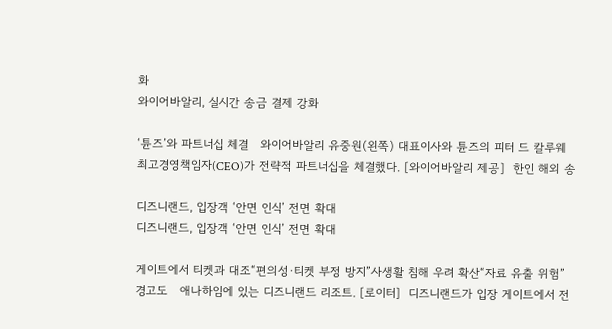화
와이어바알리, 실시간 송금 결제 강화

‘튠즈’와 파트너십 체결   와이어바알리 유중원(왼쪽) 대표이사와 튠즈의 피터 드 칼루웨 최고경영책임자(CEO)가 전략적 파트너십을 체결했다. [와이어바알리 제공]  한인 해외 송

디즈니랜드, 입장객 ‘안면 인식’ 전면 확대
디즈니랜드, 입장객 ‘안면 인식’ 전면 확대

게이트에서 티켓과 대조“편의성·티켓 부정 방지”사생활 침해 우려 확산“자료 유출 위험” 경고도   애나하임에 있는 디즈니랜드 리조트. [로이터]  디즈니랜드가 입장 게이트에서 전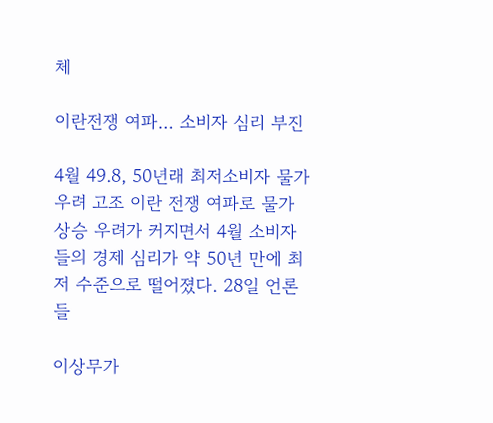체

이란전쟁 여파… 소비자 심리 부진

4월 49.8, 50년래 최저소비자 물가 우려 고조 이란 전쟁 여파로 물가 상승 우려가 커지면서 4월 소비자들의 경제 심리가 약 50년 만에 최저 수준으로 떨어졌다. 28일 언론들

이상무가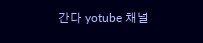간다 yotube 채널